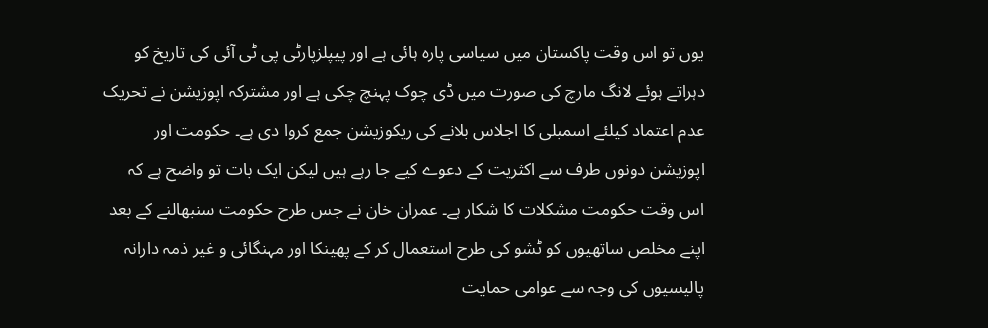یوں تو اس وقت پاکستان میں سیاسی پارہ ہائی ہے اور پیپلزپارٹی پی ٹی آئی کی تاریخ کو دہراتے ہوئے لانگ مارچ کی صورت میں ڈی چوک پہنچ چکی ہے اور مشترکہ اپوزیشن نے تحریک عدم اعتماد کیلئے اسمبلی کا اجلاس بلانے کی ریکوزیشن جمع کروا دی ہے۔ حکومت اور اپوزیشن دونوں طرف سے اکثریت کے دعوے کیے جا رہے ہیں لیکن ایک بات تو واضح ہے کہ اس وقت حکومت مشکلات کا شکار ہے۔ عمران خان نے جس طرح حکومت سنبھالنے کے بعد اپنے مخلص ساتھیوں کو ٹشو کی طرح استعمال کر کے پھینکا اور مہنگائی و غیر ذمہ دارانہ پالیسیوں کی وجہ سے عوامی حمایت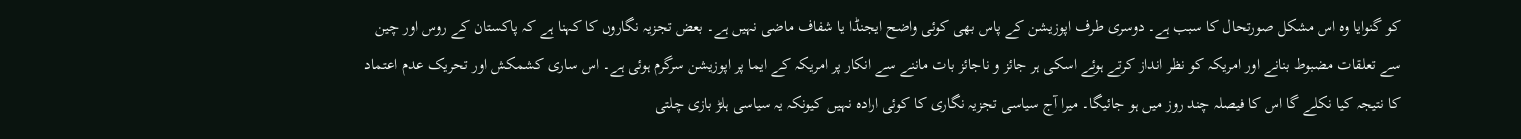کو گنوایا وہ اس مشکل صورتحال کا سبب ہے۔ دوسری طرف اپوزیشن کے پاس بھی کوئی واضح ایجنڈا یا شفاف ماضی نہیں ہے۔ بعض تجزیہ نگاروں کا کہنا ہے کہ پاکستان کے روس اور چین سے تعلقات مضبوط بنانے اور امریکہ کو نظر انداز کرتے ہوئے اسکی ہر جائز و ناجائز بات ماننے سے انکار پر امریکہ کے ایما پر اپوزیشن سرگرم ہوئی ہے۔ اس ساری کشمکش اور تحریک عدم اعتماد کا نتیجہ کیا نکلے گا اس کا فیصلہ چند روز میں ہو جائیگا۔ میرا آج سیاسی تجزیہ نگاری کا کوئی ارادہ نہیں کیونکہ یہ سیاسی ہلڑ بازی چلتی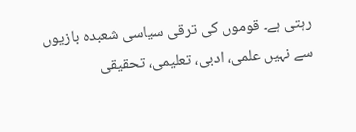رہتی ہے۔ قوموں کی ترقی سیاسی شعبدہ بازیوں سے نہیں علمی، ادبی، تعلیمی، تحقیقی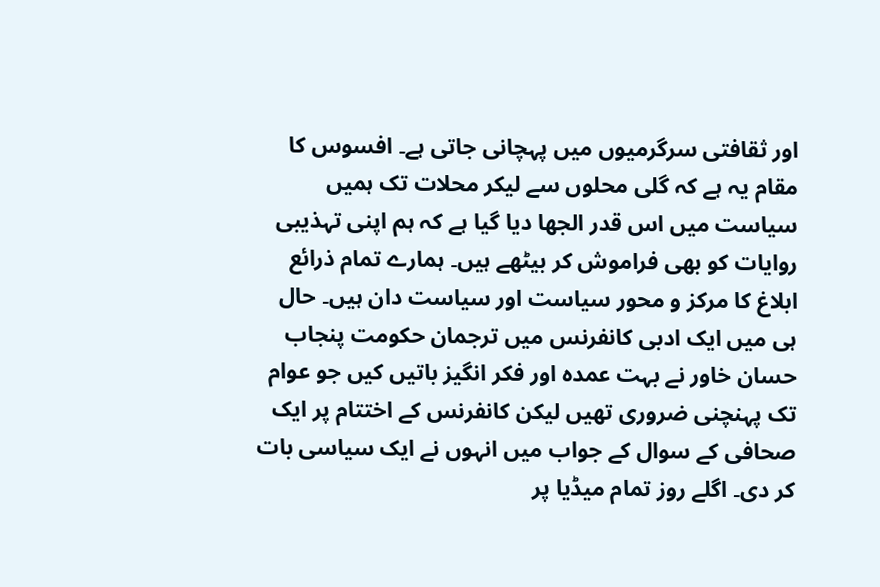اور ثقافتی سرگرمیوں میں پہچانی جاتی ہے۔ افسوس کا مقام یہ ہے کہ گلی محلوں سے لیکر محلات تک ہمیں سیاست میں اس قدر الجھا دیا گیا ہے کہ ہم اپنی تہذیبی روایات کو بھی فراموش کر بیٹھے ہیں۔ ہمارے تمام ذرائع ابلاغ کا مرکز و محور سیاست اور سیاست دان ہیں۔ حال ہی میں ایک ادبی کانفرنس میں ترجمان حکومت پنجاب حسان خاور نے بہت عمدہ اور فکر انگیز باتیں کیں جو عوام تک پہنچنی ضروری تھیں لیکن کانفرنس کے اختتام پر ایک صحافی کے سوال کے جواب میں انہوں نے ایک سیاسی بات کر دی۔ اگلے روز تمام میڈیا پر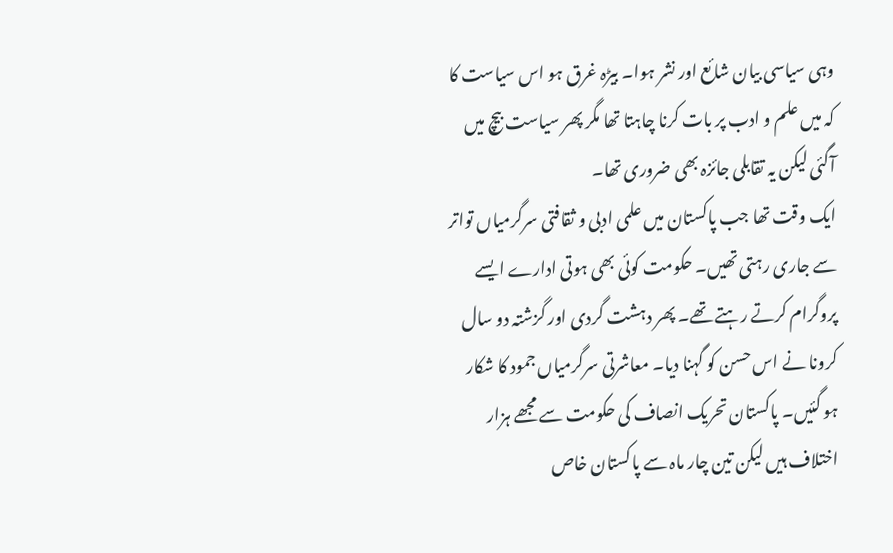وہی سیاسی بیان شائع اور نشر ہوا۔ بیڑہ غرق ہو اس سیاست کا کہ میں علم و ادب پر بات کرنا چاہتا تھا مگر پھر سیاست بیچ میں آگئی لیکن یہ تقابلی جائزہ بھی ضروری تھا۔
ایک وقت تھا جب پاکستان میں علمی ادبی و ثقافتی سرگرمیاں تواتر سے جاری رہتی تھیں۔ حکومت کوئی بھی ہوتی ادارے ایسے پروگرام کرتے رہتے تھے۔ پھر دہشت گردی اور گزشتہ دو سال کرونا نے اس حسن کو گہنا دیا۔ معاشرتی سرگرمیاں جمود کا شکار ہو گئیں۔ پاکستان تحریک انصاف کی حکومت سے مجھے ہزار اختلاف ہیں لیکن تین چار ماہ سے پاکستان خاص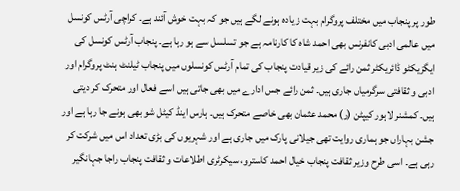طور پر پنجاب میں مختلف پروگرام بہت ز یادہ ہونے لگے ہیں جو کہ بہت خوش آئند ہے۔ کراچی آرٹس کونسل میں عالمی ادبی کانفرنس بھی احمد شاہ کا کارنامہ ہے جو تسلسل سے ہو رہا ہے۔ پنجاب آرٹس کونسل کی ایگزیکٹو ڈائریکٹر ثمن رائے کی زیر قیادت پنجاب کی تمام آرٹس کونسلوں میں پنجاب ٹیلنٹ ہنٹ پروگرام اور ادبی و ثقافتی سرگرمیاں جاری ہیں۔ ثمن رائے جس ادارے میں بھی جاتی ہیں اسے فعال اور متحرک کر دیتی ہیں۔ کمشنر لاہور کیپٹن (ر) محمد عثمان بھی خاصے متحرک ہیں۔ ہارس اینڈ کیٹل شو بھی ہونے جا رہا ہے اور جشن بہاراں جو ہماری روایت تھی جیلانی پارک میں جاری ہے اور شہریوں کی بڑی تعداد اس میں شرکت کر رہی ہے۔ اسی طرح وزیر ثقافت پنجاب خیال احمد کاسترو، سیکرٹری اطلاعات و ثقافت پنجاب راجا جہانگیر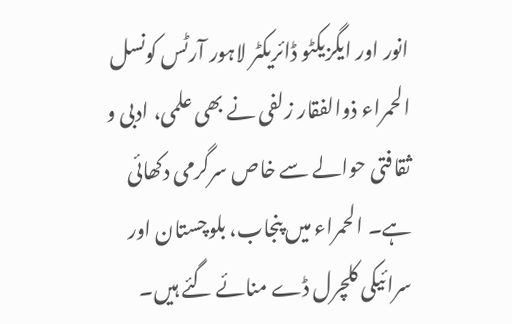انور اور ایگزیکٹو ڈائریکٹر لاہور آرٹس کونسل الحمراء ذوالفقار زلفی نے بھی علمی، ادبی و ثقافتی حوالے سے خاص سرگرمی دکھائی ہے۔ الحمراء میں پنجاب، بلوچستان اور سرائیکی کلچرل ڈے منائے گئے ہیں۔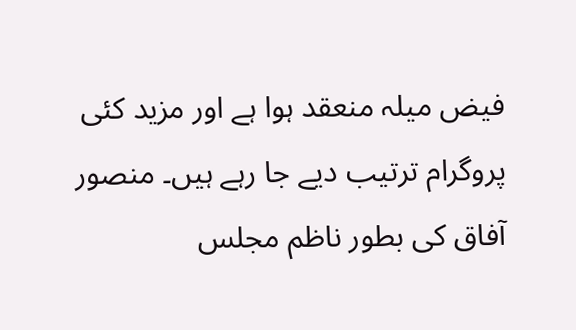فیض میلہ منعقد ہوا ہے اور مزید کئی پروگرام ترتیب دیے جا رہے ہیں۔ منصور آفاق کی بطور ناظم مجلس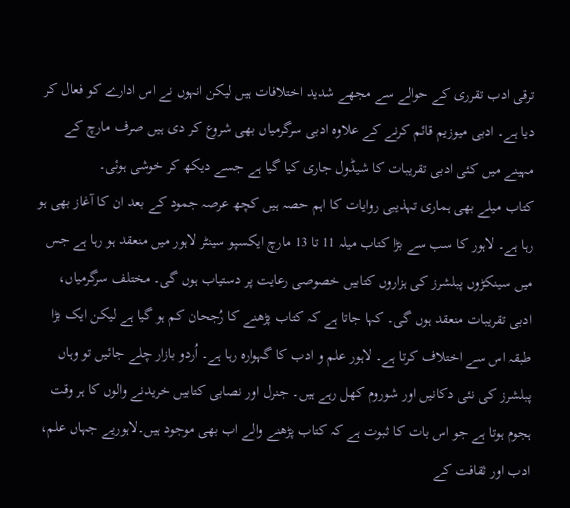ترقی ادب تقرری کے حوالے سے مجھے شدید اختلافات ہیں لیکن انہوں نے اس ادارے کو فعال کر دیا ہے۔ ادبی میوزیم قائم کرنے کے علاوہ ادبی سرگرمیاں بھی شروع کر دی ہیں صرف مارچ کے مہینے میں کئی ادبی تقریبات کا شیڈول جاری کیا گیا ہے جسے دیکھ کر خوشی ہوئی۔
کتاب میلے بھی ہماری تہذیبی روایات کا اہم حصہ ہیں کچھ عرصہ جمود کے بعد ان کا آغاز بھی ہو رہا ہے۔ لاہور کا سب سے بڑا کتاب میلہ 11 تا 13 مارچ ایکسپو سینٹر لاہور میں منعقد ہو رہا ہے جس میں سینکڑوں پبلشرز کی ہزاروں کتابیں خصوصی رعایت پر دستیاب ہوں گی۔ مختلف سرگرمیاں، ادبی تقریبات منعقد ہوں گی۔ کہا جاتا ہے کہ کتاب پڑھنے کا رُجحان کم ہو گیا ہے لیکن ایک بڑا طبقہ اس سے اختلاف کرتا ہے۔ لاہور علم و ادب کا گہوارہ رہا ہے۔ اُردو بازار چلے جائیں تو وہاں پبلشرز کی نئی دکانیں اور شوروم کھل رہے ہیں۔ جنرل اور نصابی کتابیں خریدنے والوں کا ہر وقت ہجوم ہوتا ہے جو اس بات کا ثبوت ہے کہ کتاب پڑھنے والے اب بھی موجود ہیں۔لاہوریے جہاں علم، ادب اور ثقافت کے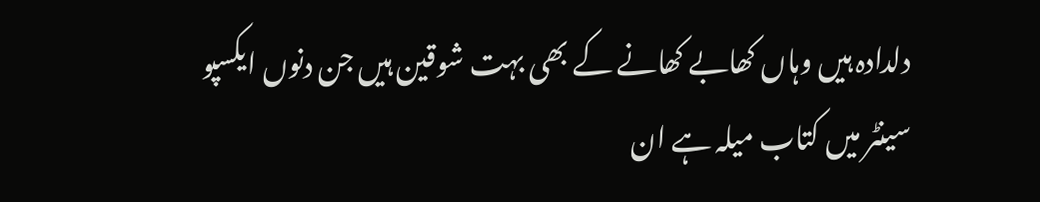دلدادہ ہیں وہاں کھابے کھانے کے بھی بہت شوقین ہیں جن دنوں ایکسپو سینٹر میں کتاب میلہ ہے ان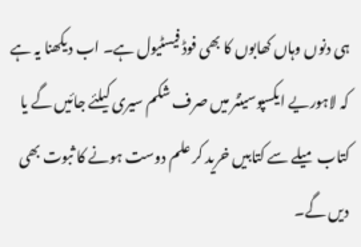ہی دنوں وہاں کھابوں کا بھی فوڈ فیسٹیول ہے۔ اب دیکھنا یہ ہے کہ لاہوریے ایکسپوسینٹر میں صرف شکم سیری کیلئے جائیں گے یا کتاب میلے سے کتابیں خرید کر علم دوست ہونے کا ثبوت بھی دیں گے۔